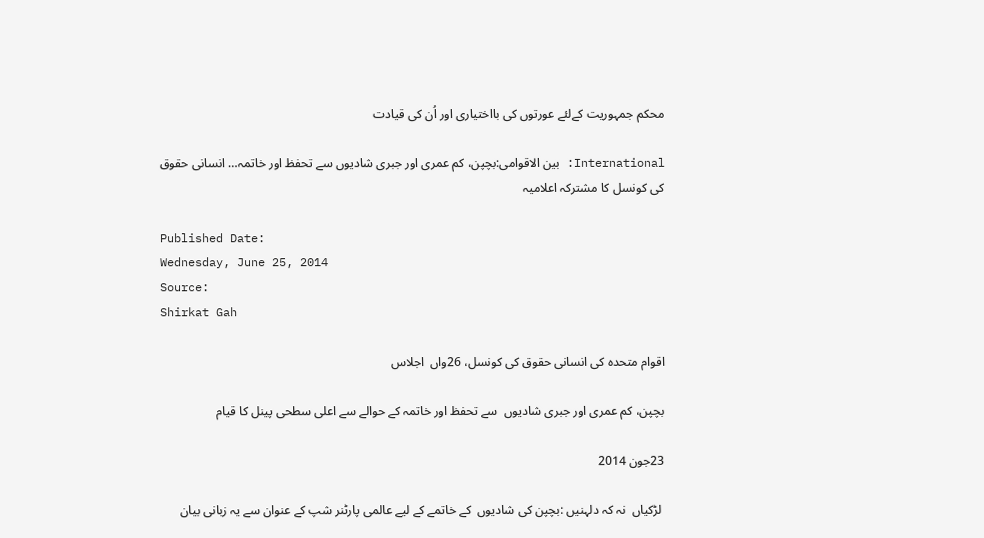محکم جمہوریت کےلئے عورتوں کی بااختیاری اور اُن کی قیادت

International: بین الاقوامی:بچپن، کم عمری اور جبری شادیوں سے تحفظ اور خاتمہ… انسانی حقوق کی کونسل کا مشترکہ اعلامیہ

Published Date:
Wednesday, June 25, 2014
Source:
Shirkat Gah

اقوام متحدہ کی انسانی حقوق کی کونسل، 26واں  اجلاس

بچپن، کم عمری اور جبری شادیوں  سے تحفظ اور خاتمہ کے حوالے سے اعلی سطحی پینل کا قیام

23جون 2014

 لڑکیاں  نہ کہ دلہنیں :بچپن کی شادیوں  کے خاتمے کے لیے عالمی پارٹنر شپ کے عنوان سے یہ زبانی بیان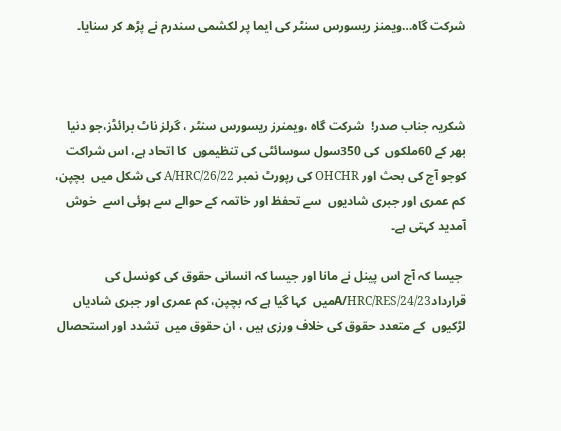شرکت گاہ…ویمنز ریسورس سنٹر کی ایما پر لکشمی سندرم نے پڑھ کر سنایا۔



شکریہ جناب صدر!  شرکت گاہ ،ویمنرز ریسورس سنٹر ، گرلز ناٹ برائڈز،جو دنیا بھر کے 60ملکوں  کی 350سول سوسائٹی کی تنظیموں  کا اتحاد ہے، اس شراکت کوجو آج کی بحث اور OHCHR کی رپورٹ نمبر A/HRC/26/22 کی شکل میں  بچپن، کم عمری اور جبری شادیوں  سے تحفظ اور خاتمہ کے حوالے سے ہوئی اسے  خوش آمدید کہتی ہے۔

 جیسا کہ آج اس پینل نے مانا اور جیسا کہ انسانی حقوق کی کونسل کی قراردادA/HRC/RES/24/23میں  کہا گیا ہے کہ بچپن، کم عمری اور جبری شادیاں  لڑکیوں  کے متعدد حقوق کی خلاف ورزی ہیں ، ان حقوق میں  تشدد اور استحصال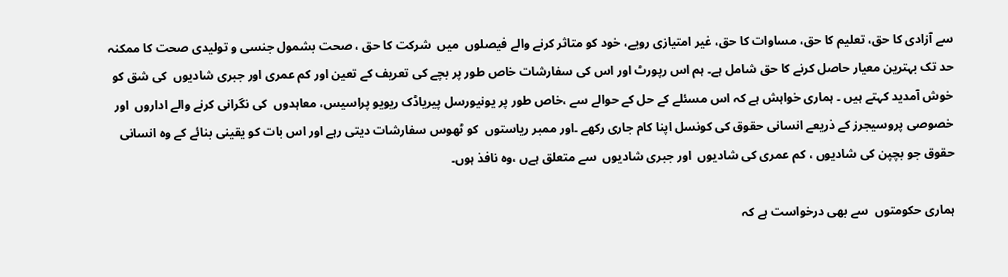سے آزادی کا حق، تعلیم کا حق، مساوات کا حق، غیر امتیازی رویے، خود کو متاثر کرنے والے فیصلوں  میں  شرکت کا حق ، صحت بشمول جنسی و تولیدی صحت کا ممکنہ حد تک بہترین معیار حاصل کرنے کا حق شامل ہے۔ ہم اس رپورٹ اور اس کی سفارشات خاص طور پر بچے کی تعریف کے تعین اور کم عمری اور جبری شادیوں  کی شق کو خوش آمدید کہتے ہیں ۔ ہماری خواہش ہے کہ اس مسئلے کے حل کے حوالے سے ،خاص طور پر یونیورسل پیریاڈک ریویو پراسیس، معاہدوں  کی نگرانی کرنے والے اداروں  اور خصوصی پروسیجرز کے ذریعے انسانی حقوق کی کونسل اپنا کام جاری رکھے ۔اور ممبر ریاستوں  کو ٹھوس سفارشات دیتی رہے اور اس بات کو یقینی بنائے کے وہ انسانی حقوق جو بچپن کی شادیوں ، کم عمری کی شادیوں  اور جبری شادیوں  سے متعلق ہےں ،وہ نافذ ہوں۔

ہماری حکومتوں  سے بھی درخواست ہے کہ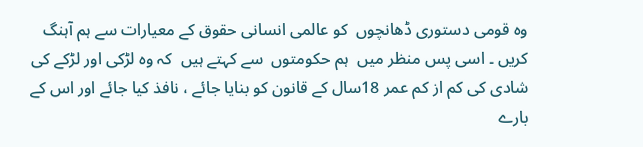وہ قومی دستوری ڈھانچوں  کو عالمی انسانی حقوق کے معیارات سے ہم آہنگ کریں ۔ اسی پس منظر میں  ہم حکومتوں  سے کہتے ہیں  کہ وہ لڑکی اور لڑکے کی شادی کی کم از کم عمر 18سال کے قانون کو بنایا جائے ، نافذ کیا جائے اور اس کے بارے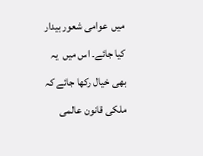میں  عوامی شعور بیدار کیا جائے۔ اس میں  یہ بھی خیال رکھا جائے کہ ملکی قانون عالمی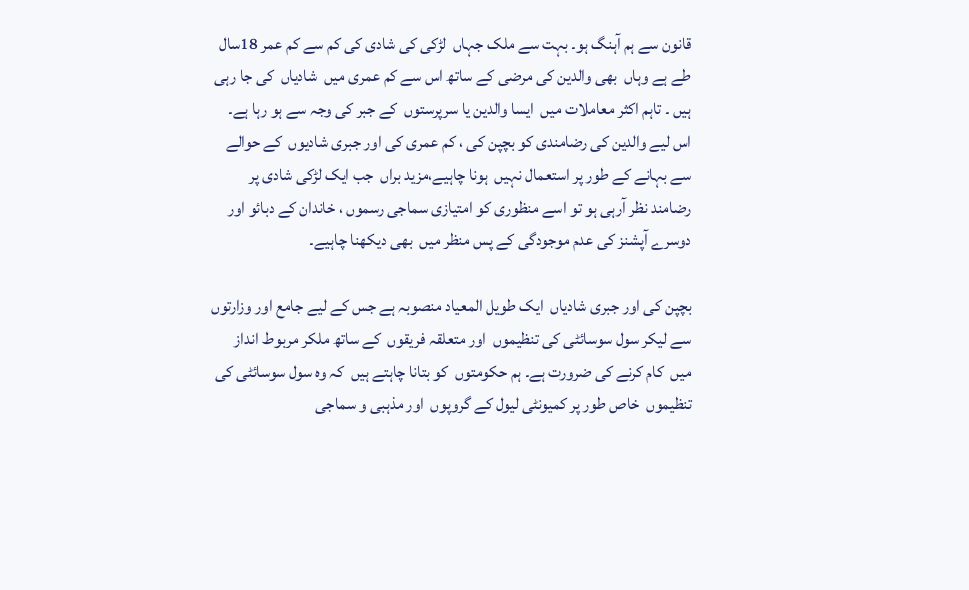قانون سے ہم آہنگ ہو۔ بہت سے ملک جہاں  لڑکی کی شادی کی کم سے کم عمر 18سال طے ہے وہاں  بھی والدین کی مرضی کے ساتھ اس سے کم عمری میں  شادیاں  کی جا رہی ہیں ۔ تاہم اکثر معاملات میں  ایسا والدین یا سرپرستوں  کے جبر کی وجہ سے ہو رہا ہے۔ اس لیے والدین کی رضامندی کو بچپن کی ، کم عمری کی اور جبری شادیوں  کے حوالے سے بہانے کے طور پر استعمال نہیں  ہونا چاہیے،مزید براں  جب ایک لڑکی شادی پر رضامند نظر آرہی ہو تو اسے منظوری کو امتیازی سماجی رسموں ، خاندان کے دبائو اور دوسرے آپشنز کی عدم موجودگی کے پس منظر میں  بھی دیکھنا چاہیے۔

بچپن کی اور جبری شادیاں  ایک طویل المعیاد منصوبہ ہے جس کے لیے جامع اور وزارتوں  سے لیکر سول سوسائٹی کی تنظیموں  اور متعلقہ فریقوں  کے ساتھ ملکر مربوط انداز میں  کام کرنے کی ضرورت ہے۔ ہم حکومتوں  کو بتانا چاہتے ہیں  کہ وہ سول سوسائٹی کی تنظیموں  خاص طور پر کمیونٹی لیول کے گروپوں  اور مذہبی و سماجی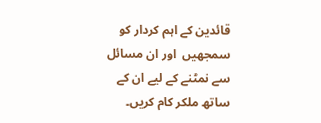قائدین کے اہم کردار کو سمجھیں  اور ان مسائل سے نمٹنے کے لیے ان کے ساتھ ملکر کام کریں۔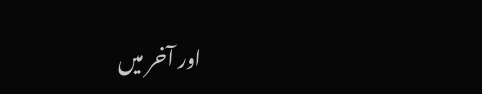اور آخر میں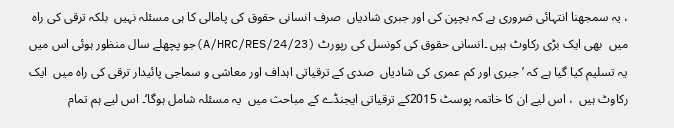، یہ سمجھنا انتہائی ضروری ہے کہ بچپن کی اور جبری شادیاں  صرف انسانی حقوق کی پامالی کا ہی مسئلہ نہیں  بلکہ ترقی کی راہ میں  بھی ایک بڑی رکاوٹ ہیں ۔انسانی حقوق کی کونسل کی رپورٹ (A/HRC/RES/24/23)جو پچھلے سال منظور ہوئی اس میں  یہ تسلیم کیا گیا ہے کہ ’جبری اور کم عمری کی شادیاں  صدی کے ترقیاتی اہداف اور معاشی و سماجی پائیدار ترقی کی راہ میں  ایک رکاوٹ ہیں  ، اس لیے ان کا خاتمہ پوسٹ 2015کے ترقیاتی ایجنڈے کے مباحث میں  یہ مسئلہ شامل ہوگا‘۔ اس لیے ہم تمام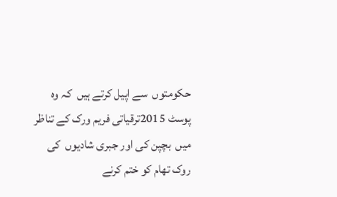حکومتوں  سے اپیل کرتے ہیں  کہ وہ پوسٹ 2015ترقیاتی فریم ورک کے تناظر میں  بچپن کی اور جبری شادیوں  کی روک تھام کو ختم کرنے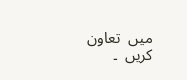میں  تعاون کریں  ۔